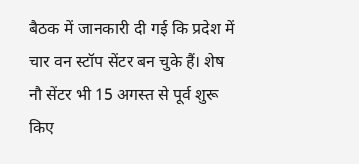बैठक में जानकारी दी गई कि प्रदेश में चार वन स्टॉप सेंटर बन चुके हैं। शेष नौ सेंटर भी 15 अगस्त से पूर्व शुरू किए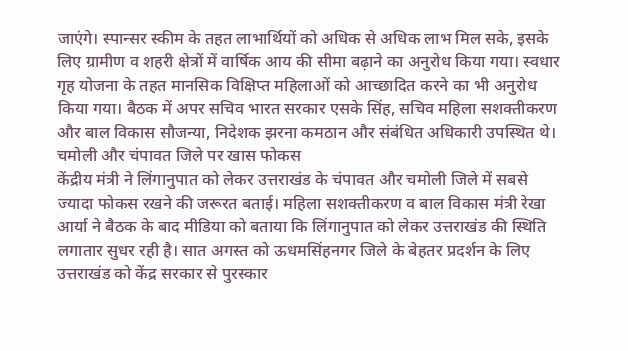जाएंगे। स्पान्सर स्कीम के तहत लाभार्थियों को अधिक से अधिक लाभ मिल सके, इसके लिए ग्रामीण व शहरी क्षेत्रों में वार्षिक आय की सीमा बढ़ाने का अनुरोध किया गया। स्वधार गृह योजना के तहत मानसिक विक्षिप्त महिलाओं को आच्छादित करने का भी अनुरोध किया गया। बैठक में अपर सचिव भारत सरकार एसके सिंह, सचिव महिला सशक्तीकरण और बाल विकास सौजन्या, निदेशक झरना कमठान और संबंधित अधिकारी उपस्थित थे।
चमोली और चंपावत जिले पर खास फोकस
केंद्रीय मंत्री ने लिंगानुपात को लेकर उत्तराखंड के चंपावत और चमोली जिले में सबसे ज्यादा फोकस रखने की जरूरत बताई। महिला सशक्तीकरण व बाल विकास मंत्री रेखा आर्या ने बैठक के बाद मीडिया को बताया कि लिंगानुपात को लेकर उत्तराखंड की स्थिति लगातार सुधर रही है। सात अगस्त को ऊधमसिंहनगर जिले के बेहतर प्रदर्शन के लिए उत्तराखंड को केंद्र सरकार से पुरस्कार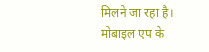मिलने जा रहा है।
मोबाइल एप के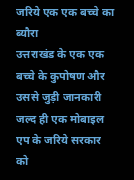जरिये एक एक बच्चे का ब्यौरा
उत्तराखंड के एक एक बच्चे के कुपोषण और उससे जुड़ी जानकारी जल्द ही एक मोबाइल एप के जरिये सरकार को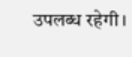उपलब्ध रहेगी।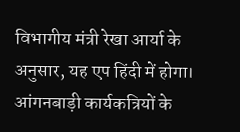विभागीय मंत्री रेखा आर्या के अनुसार, यह एप हिंदी में होगा। आंगनबाड़ी कार्यकत्रियों के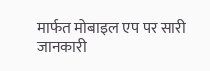मार्फत मोबाइल एप पर सारी जानकारी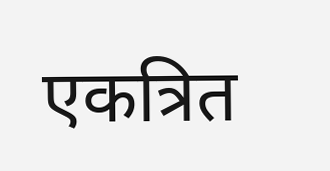एकत्रित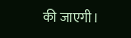की जाएगी।